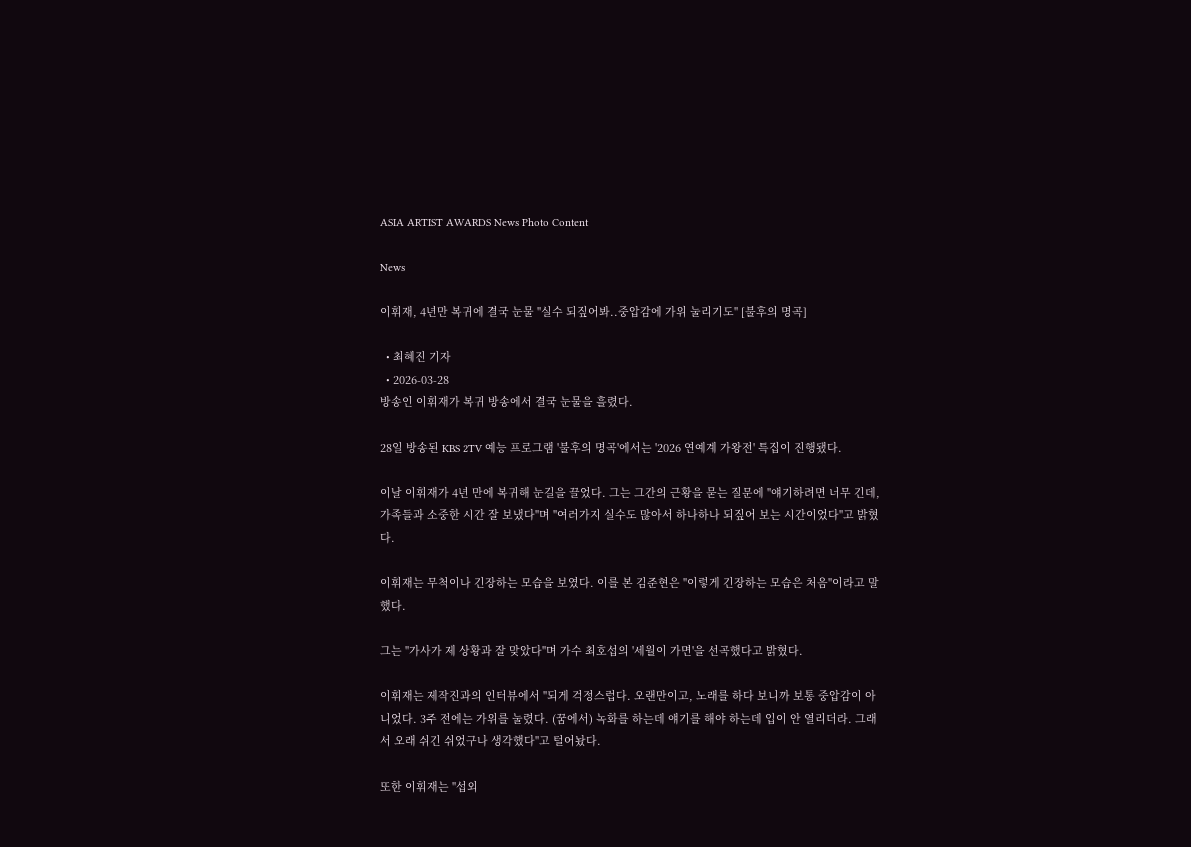ASIA ARTIST AWARDS News Photo Content

News

이휘재, 4년만 복귀에 결국 눈물 "실수 되짚어봐..중압감에 가위 눌리기도" [불후의 명곡]

  • 최혜진 기자
  • 2026-03-28
방송인 이휘재가 복귀 방송에서 결국 눈물을 흘렸다.

28일 방송된 KBS 2TV 예능 프로그램 '불후의 명곡'에서는 '2026 연예계 가왕전' 특집이 진행됐다.

이날 이휘재가 4년 만에 복귀해 눈길을 끌었다. 그는 그간의 근황을 묻는 질문에 "얘기하려면 너무 긴데, 가족들과 소중한 시간 잘 보냈다"며 "여러가지 실수도 많아서 하나하나 되짚어 보는 시간이었다"고 밝혔다.

이휘재는 무척이나 긴장하는 모습을 보였다. 이를 본 김준현은 "이렇게 긴장하는 모습은 처음"이라고 말했다.

그는 "가사가 제 상황과 잘 맞았다"며 가수 최호섭의 '세월이 가면'을 선곡했다고 밝혔다.

이휘재는 제작진과의 인터뷰에서 "되게 걱정스럽다. 오랜만이고, 노래를 하다 보니까 보통 중압감이 아니었다. 3주 전에는 가위를 눌렸다. (꿈에서) 녹화를 하는데 얘기를 해야 하는데 입이 안 열리더라. 그래서 오래 쉬긴 쉬었구나 생각했다"고 털어놨다.

또한 이휘재는 "섭외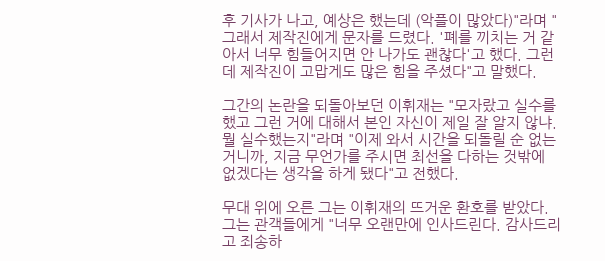후 기사가 나고, 예상은 했는데 (악플이 많았다)"라며 "그래서 제작진에게 문자를 드렸다. '폐를 끼치는 거 같아서 너무 힘들어지면 안 나가도 괜찮다'고 했다. 그런데 제작진이 고맙게도 많은 힘을 주셨다"고 말했다.

그간의 논란을 되돌아보던 이휘재는 "모자랐고 실수를 했고 그런 거에 대해서 본인 자신이 제일 잘 알지 않냐. 뭘 실수했는지"라며 "이제 와서 시간을 되돌릴 순 없는 거니까, 지금 무언가를 주시면 최선을 다하는 것밖에 없겠다는 생각을 하게 됐다"고 전했다.

무대 위에 오른 그는 이휘재의 뜨거운 환호를 받았다. 그는 관객들에게 "너무 오랜만에 인사드린다. 감사드리고 죄송하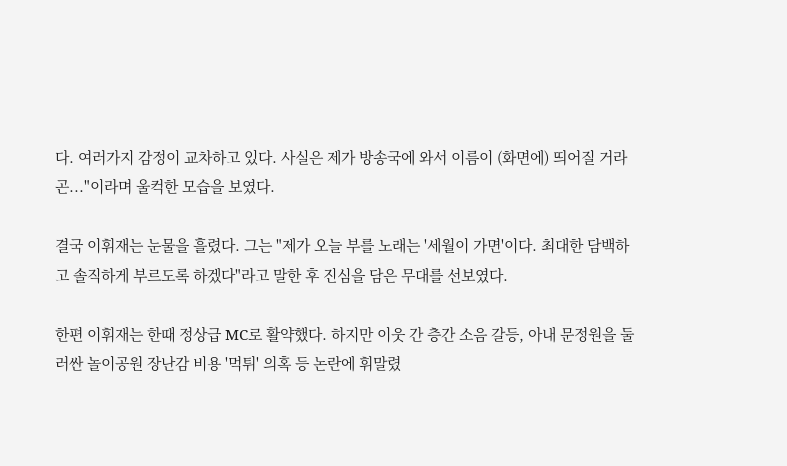다. 여러가지 감정이 교차하고 있다. 사실은 제가 방송국에 와서 이름이 (화면에) 띄어질 거라곤..."이라며 울컥한 모습을 보였다.

결국 이휘재는 눈물을 흘렸다. 그는 "제가 오늘 부를 노래는 '세월이 가면'이다. 최대한 담백하고 솔직하게 부르도록 하겠다"라고 말한 후 진심을 담은 무대를 선보였다.

한편 이휘재는 한때 정상급 MC로 활약했다. 하지만 이웃 간 층간 소음 갈등, 아내 문정원을 둘러싼 놀이공원 장난감 비용 '먹튀' 의혹 등 논란에 휘말렸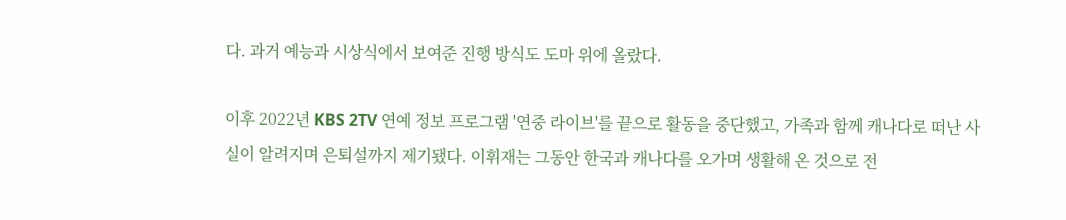다. 과거 예능과 시상식에서 보여준 진행 방식도 도마 위에 올랐다.

이후 2022년 KBS 2TV 연예 정보 프로그램 '연중 라이브'를 끝으로 활동을 중단했고, 가족과 함께 캐나다로 떠난 사실이 알려지며 은퇴설까지 제기됐다. 이휘재는 그동안 한국과 캐나다를 오가며 생활해 온 것으로 전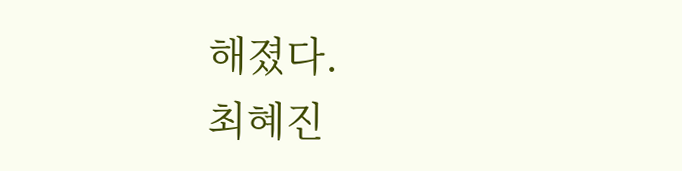해졌다.
최혜진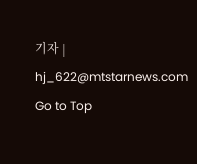기자 | hj_622@mtstarnews.com
Go to Top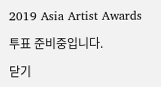2019 Asia Artist Awards

투표 준비중입니다.

닫기